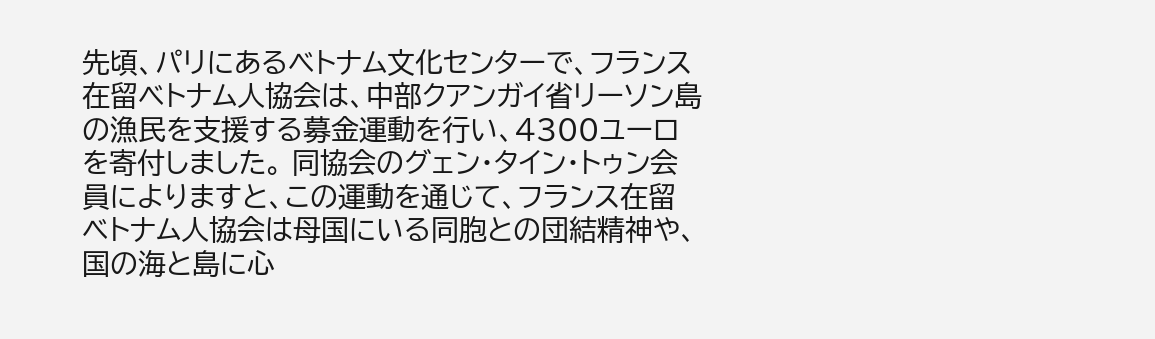先頃、パリにあるベトナム文化センターで、フランス在留ベトナム人協会は、中部クアンガイ省リーソン島の漁民を支援する募金運動を行い、4300ユーロを寄付しました。 同協会のグェン・タイン・トゥン会員によりますと、この運動を通じて、フランス在留ベトナム人協会は母国にいる同胞との団結精神や、国の海と島に心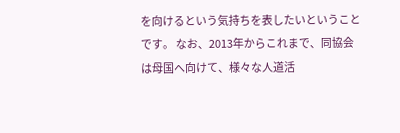を向けるという気持ちを表したいということです。 なお、2013年からこれまで、同協会は母国へ向けて、様々な人道活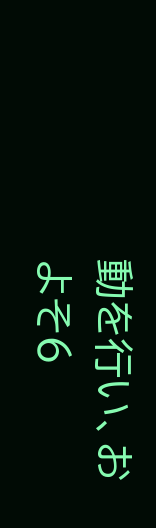動を行い、およそ6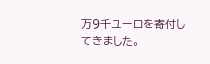万9千ユーロを寄付してきました。